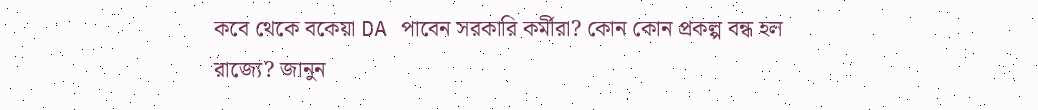কবে থেকে বকেয়া DA পাবেন সরকারি কর্মীরা? কোন কোন প্রকল্প বন্ধ হল রাজ্যে? জানুন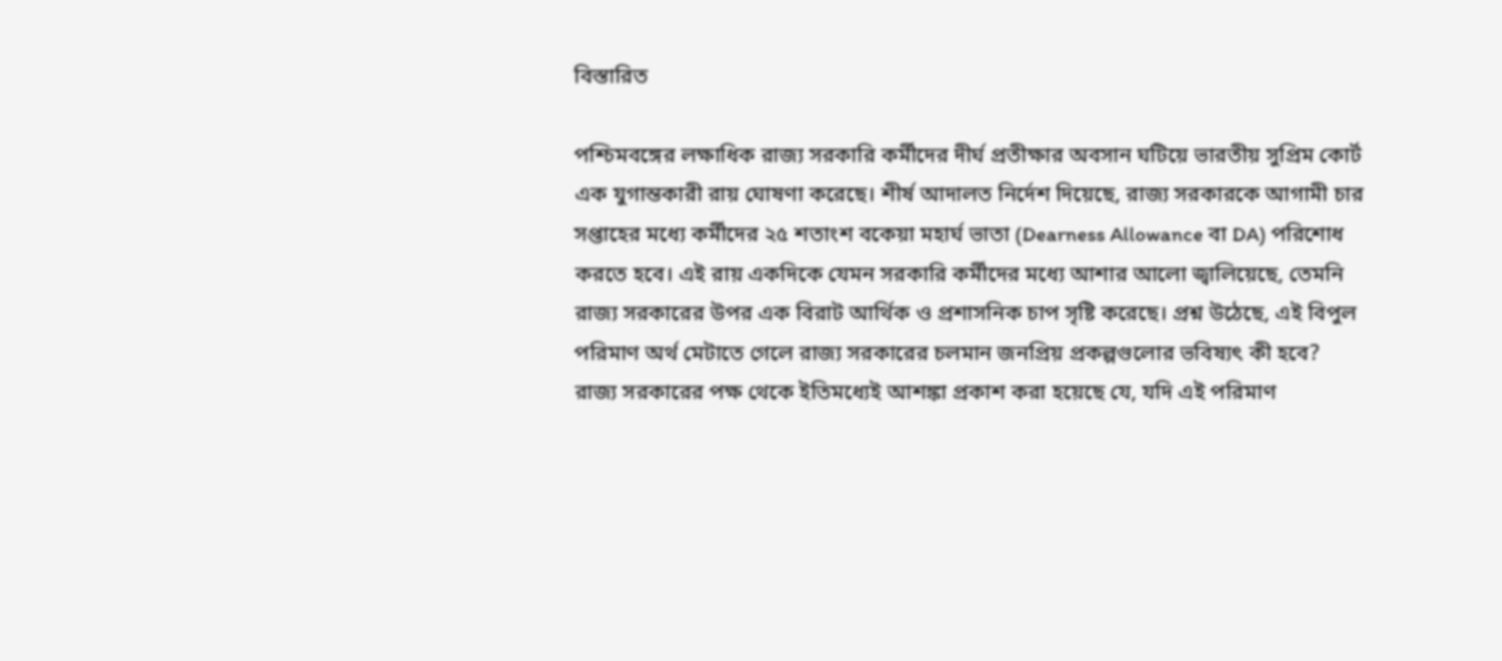বিস্তারিত

পশ্চিমবঙ্গের লক্ষাধিক রাজ্য সরকারি কর্মীদের দীর্ঘ প্রতীক্ষার অবসান ঘটিয়ে ভারতীয় সুপ্রিম কোর্ট এক যুগান্তকারী রায় ঘোষণা করেছে। শীর্ষ আদালত নির্দেশ দিয়েছে, রাজ্য সরকারকে আগামী চার সপ্তাহের মধ্যে কর্মীদের ২৫ শতাংশ বকেয়া মহার্ঘ ভাতা (Dearness Allowance বা DA) পরিশোধ করতে হবে। এই রায় একদিকে যেমন সরকারি কর্মীদের মধ্যে আশার আলো জ্বালিয়েছে, তেমনি রাজ্য সরকারের উপর এক বিরাট আর্থিক ও প্রশাসনিক চাপ সৃষ্টি করেছে। প্রশ্ন উঠেছে, এই বিপুল পরিমাণ অর্থ মেটাতে গেলে রাজ্য সরকারের চলমান জনপ্রিয় প্রকল্পগুলোর ভবিষ্যৎ কী হবে?
রাজ্য সরকারের পক্ষ থেকে ইতিমধ্যেই আশঙ্কা প্রকাশ করা হয়েছে যে, যদি এই পরিমাণ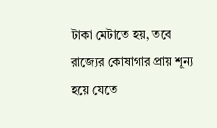টাকা মেটাতে হয়, তবে রাজ্যের কোষাগার প্রায় শূন্য হয়ে যেতে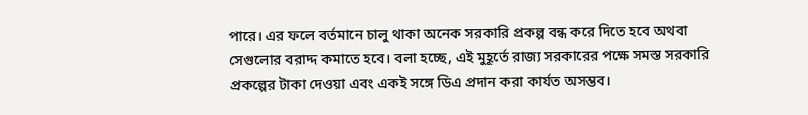পারে। এর ফলে বর্তমানে চালু থাকা অনেক সরকারি প্রকল্প বন্ধ করে দিতে হবে অথবা সেগুলোর বরাদ্দ কমাতে হবে। বলা হচ্ছে, এই মুহূর্তে রাজ্য সরকারের পক্ষে সমস্ত সরকারি প্রকল্পের টাকা দেওয়া এবং একই সঙ্গে ডিএ প্রদান করা কার্যত অসম্ভব।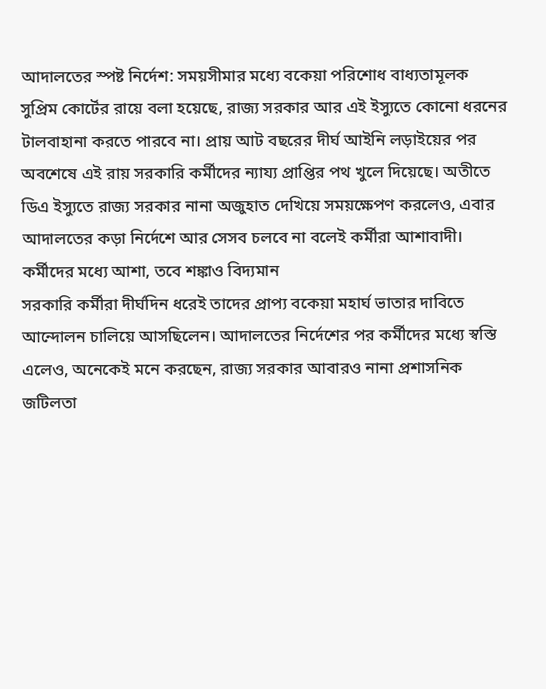আদালতের স্পষ্ট নির্দেশ: সময়সীমার মধ্যে বকেয়া পরিশোধ বাধ্যতামূলক
সুপ্রিম কোর্টের রায়ে বলা হয়েছে, রাজ্য সরকার আর এই ইস্যুতে কোনো ধরনের টালবাহানা করতে পারবে না। প্রায় আট বছরের দীর্ঘ আইনি লড়াইয়ের পর অবশেষে এই রায় সরকারি কর্মীদের ন্যায্য প্রাপ্তির পথ খুলে দিয়েছে। অতীতে ডিএ ইস্যুতে রাজ্য সরকার নানা অজুহাত দেখিয়ে সময়ক্ষেপণ করলেও, এবার আদালতের কড়া নির্দেশে আর সেসব চলবে না বলেই কর্মীরা আশাবাদী।
কর্মীদের মধ্যে আশা, তবে শঙ্কাও বিদ্যমান
সরকারি কর্মীরা দীর্ঘদিন ধরেই তাদের প্রাপ্য বকেয়া মহার্ঘ ভাতার দাবিতে আন্দোলন চালিয়ে আসছিলেন। আদালতের নির্দেশের পর কর্মীদের মধ্যে স্বস্তি এলেও, অনেকেই মনে করছেন, রাজ্য সরকার আবারও নানা প্রশাসনিক জটিলতা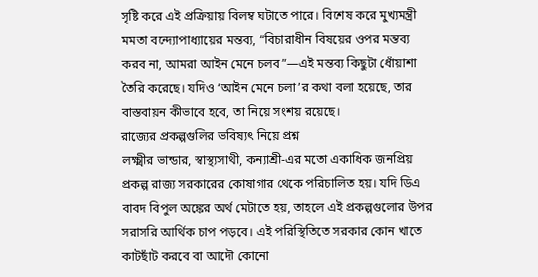সৃষ্টি করে এই প্রক্রিয়ায় বিলম্ব ঘটাতে পারে। বিশেষ করে মুখ্যমন্ত্রী মমতা বন্দ্যোপাধ্যায়ের মন্তব্য, “বিচারাধীন বিষয়ের ওপর মন্তব্য করব না, আমরা আইন মেনে চলব”—এই মন্তব্য কিছুটা ধোঁয়াশা তৈরি করেছে। যদিও ‘আইন মেনে চলা’র কথা বলা হয়েছে, তার বাস্তবায়ন কীভাবে হবে, তা নিয়ে সংশয় রয়েছে।
রাজ্যের প্রকল্পগুলির ভবিষ্যৎ নিয়ে প্রশ্ন
লক্ষ্মীর ভান্ডার, স্বাস্থ্যসাথী, কন্যাশ্রী-এর মতো একাধিক জনপ্রিয় প্রকল্প রাজ্য সরকারের কোষাগার থেকে পরিচালিত হয়। যদি ডিএ বাবদ বিপুল অঙ্কের অর্থ মেটাতে হয়, তাহলে এই প্রকল্পগুলোর উপর সরাসরি আর্থিক চাপ পড়বে। এই পরিস্থিতিতে সরকার কোন খাতে কাটছাঁট করবে বা আদৌ কোনো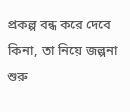প্রকল্প বন্ধ করে দেবে কিনা, তা নিয়ে জল্পনা শুরু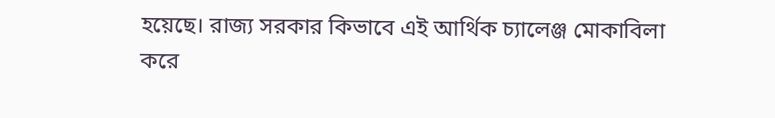হয়েছে। রাজ্য সরকার কিভাবে এই আর্থিক চ্যালেঞ্জ মোকাবিলা করে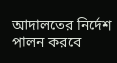আদালতের নির্দেশ পালন করবে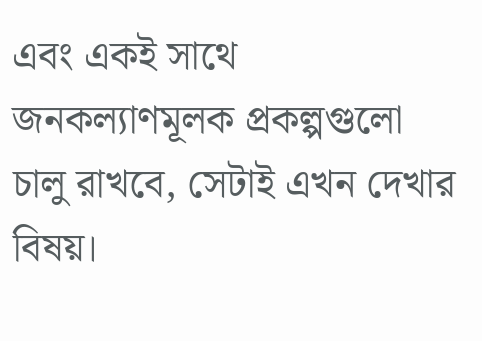এবং একই সাথে জনকল্যাণমূলক প্রকল্পগুলো চালু রাখবে, সেটাই এখন দেখার বিষয়।